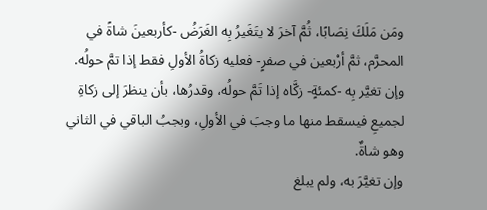ومَن مَلَكَ نِصَابًا، ثُمَّ آخرَ لا يتَغَيرُ بِه الغَرَضُ -كأربعينَ شاةً في المحرَّم، ثمَّ أرْبعين في صفرٍ- فعليه زكاةُ الأولِ فقط إذا تمَّ حولُه.
وإن تغيَّر بِه -كمئةٍ- زكَّاه إذا تَمَّ حولُه، وقدرُها، بأن ينظرَ إلى زكاةِ لجميعِ فيسقط منها ما وجبَ في الأولِ، وبجبُ الباقي في الثاني وهو شاةٌ.
وإن تغيَّرَ به، ولم يبلغ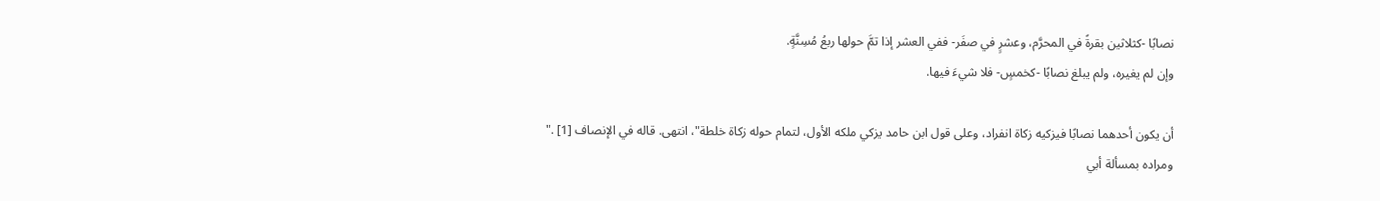نصابًا -كثلاثين بقرةً في المحرَّم، وعشرٍ في صفَر- ففي العشر إذا تمَّ حولها ربعُ مُسِنَّةٍ.
وإن لم يغيره، ولم يبلغ نصابًا -كخمسٍ- فلا شيءَ فيها.

أن يكون أحدهما نصابًا فيزكيه زكاة انفراد، وعلى قول ابن حامد يزكي ملكه الأول، لتمام حوله زكاة خلطة"، انتهى. قاله في الإنصاف [1] ."
ومراده بمسألة أبي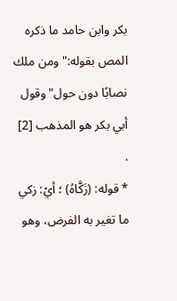بكر وابن حامد ما ذكره المص بقوله:"ومن ملك نصابًا دون حول"وقول أبي بكر هو المذهب [2] .
* قوله: (زَكَّاهُ) ؛ أيْ: زكي ما تغير به الفرض، وهو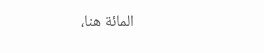المائة هنا،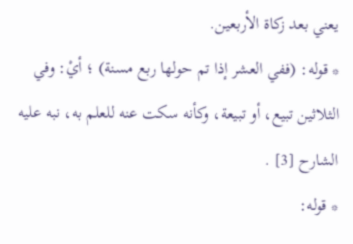يعني بعد زكاة الأربعين.
* قوله: (ففي العشر إذا تم حولها ربع مسنة) ؛ أيْ: وفي الثلاثين تبيع، أو تبيعة، وكأنه سكت عنه للعلم به، نبه عليه الشارح [3] .
* قوله: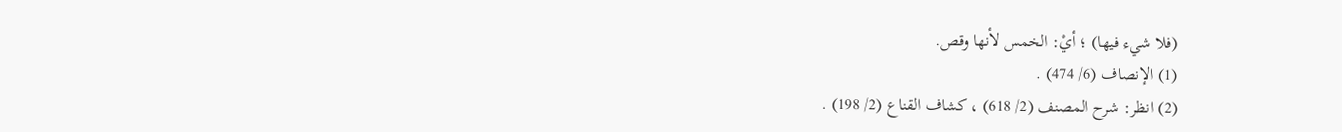(فلا شيء فيها) ؛ أيْ: الخمس لأنها وقص.
(1) الإنصاف (6/ 474) .
(2) انظر: شرح المصنف (2/ 618) ، كشاف القناع (2/ 198) .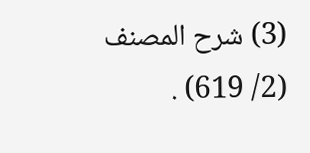(3) شرح المصنف (2/ 619) .